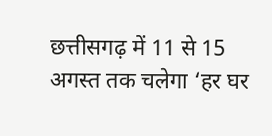छत्तीसगढ़ में 11 से 15 अगस्त तक चलेगा ‘हर घर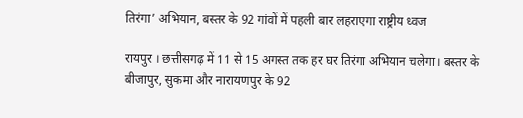तिरंगा’ अभियान, बस्तर के 92 गांवों में पहली बार लहराएगा राष्ट्रीय ध्वज

रायपुर । छत्तीसगढ़ में 11 से 15 अगस्त तक हर घर तिरंगा अभियान चलेगा। बस्तर के बीजापुर, सुकमा और नारायणपुर के 92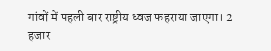गांवों में पहली बार राष्ट्रीय ध्वज फहराया जाएगा। 2 हजार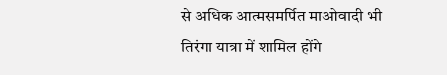से अधिक आत्मसमर्पित माओवादी भी तिरंगा यात्रा में शामिल होंगे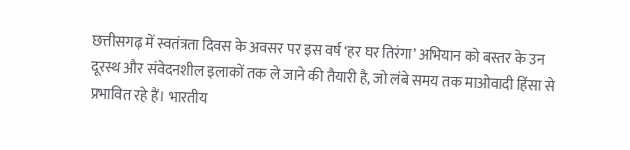छत्तीसगढ़ में स्वतंत्रता दिवस के अवसर पर इस वर्ष ‘हर घर तिरंगा’ अभियान को बस्तर के उन दूरस्थ और संवेदनशील इलाकों तक ले जाने की तैयारी है, जो लंबे समय तक माओवादी हिंसा से प्रभावित रहे हैं। भारतीय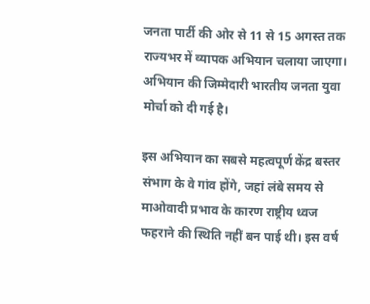जनता पार्टी की ओर से 11 से 15 अगस्त तक राज्यभर में व्यापक अभियान चलाया जाएगा। अभियान की जिम्मेदारी भारतीय जनता युवा मोर्चा को दी गई है।

इस अभियान का सबसे महत्वपूर्ण केंद्र बस्तर संभाग के वे गांव होंगे, जहां लंबे समय से माओवादी प्रभाव के कारण राष्ट्रीय ध्वज फहराने की स्थिति नहीं बन पाई थी। इस वर्ष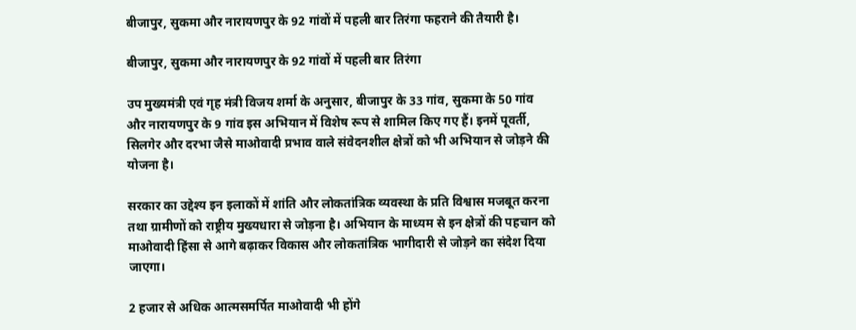बीजापुर, सुकमा और नारायणपुर के 92 गांवों में पहली बार तिरंगा फहराने की तैयारी है।

बीजापुर, सुकमा और नारायणपुर के 92 गांवों में पहली बार तिरंगा

उप मुख्यमंत्री एवं गृह मंत्री विजय शर्मा के अनुसार, बीजापुर के 33 गांव, सुकमा के 50 गांव और नारायणपुर के 9 गांव इस अभियान में विशेष रूप से शामिल किए गए हैं। इनमें पूवर्ती, सिलगेर और दरभा जैसे माओवादी प्रभाव वाले संवेदनशील क्षेत्रों को भी अभियान से जोड़ने की योजना है।

सरकार का उद्देश्य इन इलाकों में शांति और लोकतांत्रिक व्यवस्था के प्रति विश्वास मजबूत करना तथा ग्रामीणों को राष्ट्रीय मुख्यधारा से जोड़ना है। अभियान के माध्यम से इन क्षेत्रों की पहचान को माओवादी हिंसा से आगे बढ़ाकर विकास और लोकतांत्रिक भागीदारी से जोड़ने का संदेश दिया जाएगा।

2 हजार से अधिक आत्मसमर्पित माओवादी भी होंगे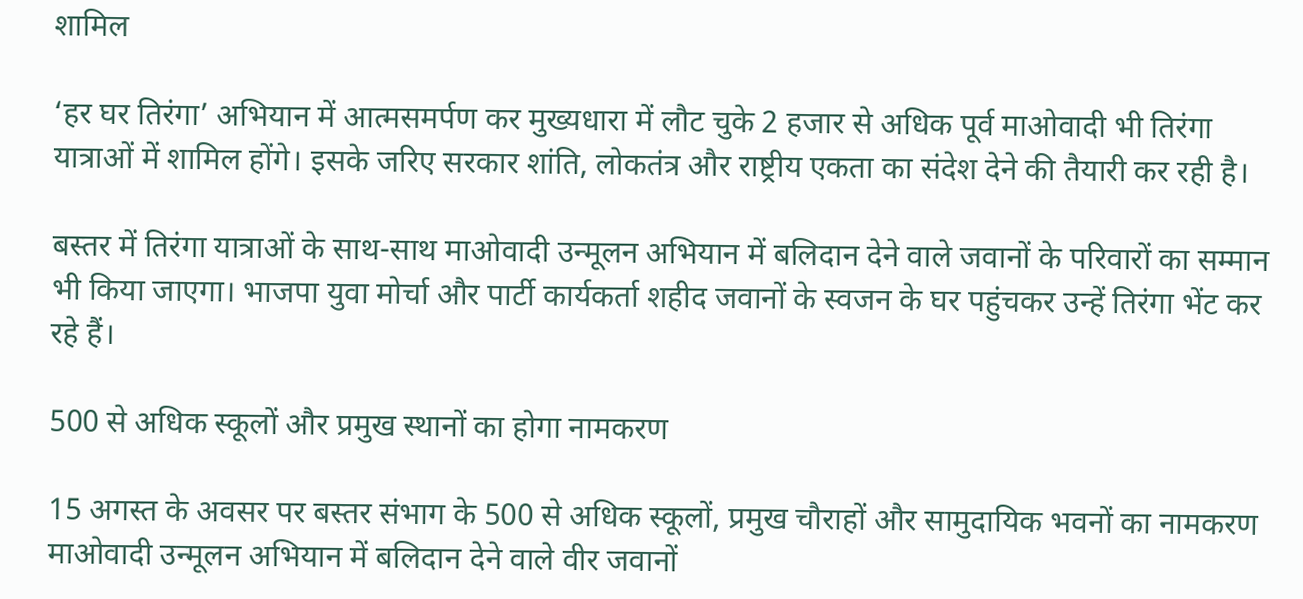शामिल

‘हर घर तिरंगा’ अभियान में आत्मसमर्पण कर मुख्यधारा में लौट चुके 2 हजार से अधिक पूर्व माओवादी भी तिरंगा यात्राओं में शामिल होंगे। इसके जरिए सरकार शांति, लोकतंत्र और राष्ट्रीय एकता का संदेश देने की तैयारी कर रही है।

बस्तर में तिरंगा यात्राओं के साथ-साथ माओवादी उन्मूलन अभियान में बलिदान देने वाले जवानों के परिवारों का सम्मान भी किया जाएगा। भाजपा युवा मोर्चा और पार्टी कार्यकर्ता शहीद जवानों के स्वजन के घर पहुंचकर उन्हें तिरंगा भेंट कर रहे हैं।

500 से अधिक स्कूलों और प्रमुख स्थानों का होगा नामकरण

15 अगस्त के अवसर पर बस्तर संभाग के 500 से अधिक स्कूलों, प्रमुख चौराहों और सामुदायिक भवनों का नामकरण माओवादी उन्मूलन अभियान में बलिदान देने वाले वीर जवानों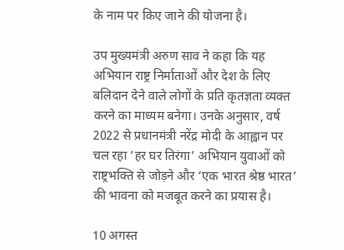के नाम पर किए जाने की योजना है।

उप मुख्यमंत्री अरुण साव ने कहा कि यह अभियान राष्ट्र निर्माताओं और देश के लिए बलिदान देने वाले लोगों के प्रति कृतज्ञता व्यक्त करने का माध्यम बनेगा। उनके अनुसार, वर्ष 2022 से प्रधानमंत्री नरेंद्र मोदी के आह्वान पर चल रहा ‘हर घर तिरंगा’ अभियान युवाओं को राष्ट्रभक्ति से जोड़ने और ‘एक भारत श्रेष्ठ भारत’ की भावना को मजबूत करने का प्रयास है।

10 अगस्त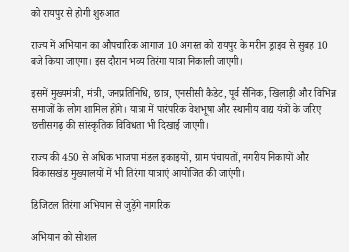को रायपुर से होगी शुरुआत

राज्य में अभियान का औपचारिक आगाज 10 अगस्त को रायपुर के मरीन ड्राइव से सुबह 10 बजे किया जाएगा। इस दौरान भव्य तिरंगा यात्रा निकाली जाएगी।

इसमें मुख्यमंत्री, मंत्री, जनप्रतिनिधि, छात्र, एनसीसी कैडेट, पूर्व सैनिक, खिलाड़ी और विभिन्न समाजों के लोग शामिल होंगे। यात्रा में पारंपरिक वेशभूषा और स्थानीय वाद्य यंत्रों के जरिए छत्तीसगढ़ की सांस्कृतिक विविधता भी दिखाई जाएगी।

राज्य की 450 से अधिक भाजपा मंडल इकाइयों, ग्राम पंचायतों, नगरीय निकायों और विकासखंड मुख्यालयों में भी तिरंगा यात्राएं आयोजित की जाएंगी।

डिजिटल तिरंगा अभियान से जुड़ेंगे नागरिक

अभियान को सोशल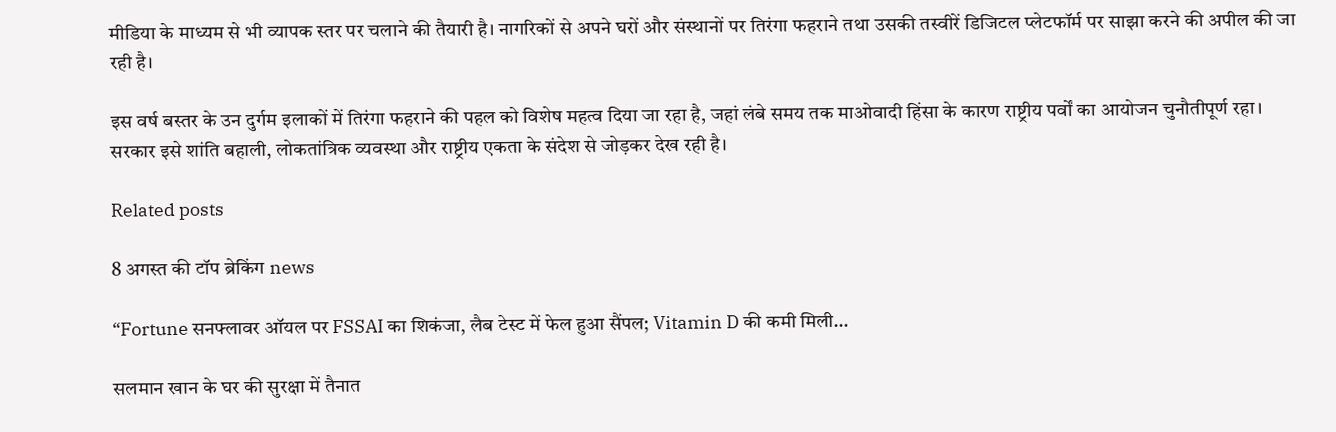मीडिया के माध्यम से भी व्यापक स्तर पर चलाने की तैयारी है। नागरिकों से अपने घरों और संस्थानों पर तिरंगा फहराने तथा उसकी तस्वीरें डिजिटल प्लेटफॉर्म पर साझा करने की अपील की जा रही है।

इस वर्ष बस्तर के उन दुर्गम इलाकों में तिरंगा फहराने की पहल को विशेष महत्व दिया जा रहा है, जहां लंबे समय तक माओवादी हिंसा के कारण राष्ट्रीय पर्वों का आयोजन चुनौतीपूर्ण रहा। सरकार इसे शांति बहाली, लोकतांत्रिक व्यवस्था और राष्ट्रीय एकता के संदेश से जोड़कर देख रही है।

Related posts

8 अगस्त की टॉप ब्रेकिंग news

“Fortune सनफ्लावर ऑयल पर FSSAI का शिकंजा, लैब टेस्ट में फेल हुआ सैंपल; Vitamin D की कमी मिली…

सलमान खान के घर की सुरक्षा में तैनात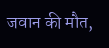जवान की मौत,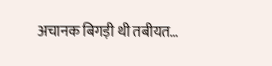अचानक बिगड़ी थी तबीयत…